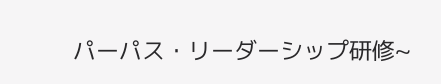パーパス・リーダーシップ研修~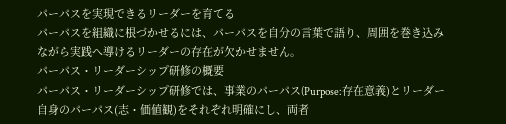パーパスを実現できるリーダーを育てる
パーパスを組織に根づかせるには、パーパスを自分の言葉で語り、周囲を巻き込みながら実践へ導けるリーダーの存在が欠かせません。
パーパス・リーダーシップ研修の概要
パーパス・リーダーシップ研修では、事業のパーパス(Purpose:存在意義)とリーダー自身のパーパス(志・価値観)をそれぞれ明確にし、両者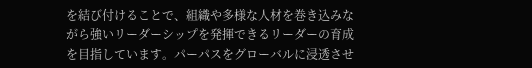を結び付けることで、組織や多様な人材を巻き込みながら強いリーダーシップを発揮できるリーダーの育成を目指しています。パーパスをグローバルに浸透させ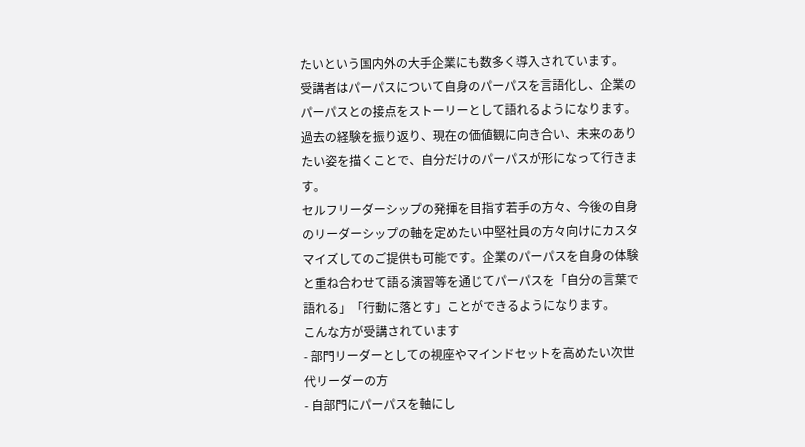たいという国内外の大手企業にも数多く導入されています。
受講者はパーパスについて自身のパーパスを言語化し、企業のパーパスとの接点をストーリーとして語れるようになります。過去の経験を振り返り、現在の価値観に向き合い、未来のありたい姿を描くことで、自分だけのパーパスが形になって行きます。
セルフリーダーシップの発揮を目指す若手の方々、今後の自身のリーダーシップの軸を定めたい中堅社員の方々向けにカスタマイズしてのご提供も可能です。企業のパーパスを自身の体験と重ね合わせて語る演習等を通じてパーパスを「自分の言葉で語れる」「行動に落とす」ことができるようになります。
こんな方が受講されています
- 部門リーダーとしての視座やマインドセットを高めたい次世代リーダーの方
- 自部門にパーパスを軸にし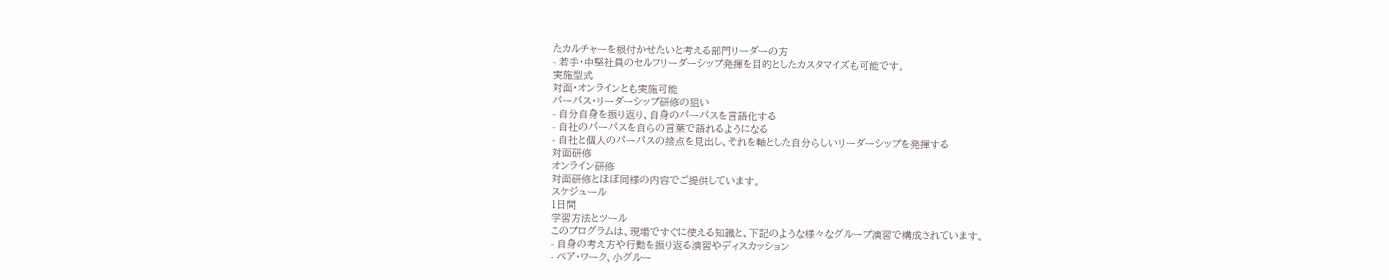たカルチャーを根付かせたいと考える部門リーダーの方
- 若手・中堅社員のセルフリーダーシップ発揮を目的としたカスタマイズも可能です。
実施型式
対面・オンラインとも実施可能
パーパス・リーダーシップ研修の狙い
- 自分自身を振り返り、自身のパーパスを言語化する
- 自社のパーパスを自らの言葉で語れるようになる
- 自社と個人のパーパスの接点を見出し、それを軸とした自分らしいリーダーシップを発揮する
対面研修
オンライン研修
対面研修とほぼ同様の内容でご提供しています。
スケジュール
1日間
学習方法とツール
このプログラムは、現場ですぐに使える知識と、下記のような様々なグループ演習で構成されています。
- 自身の考え方や行動を振り返る演習やディスカッション
- ペア・ワーク、小グルー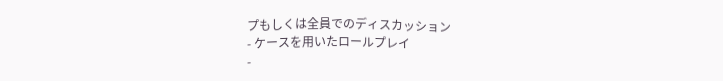プもしくは全員でのディスカッション
- ケースを用いたロールプレイ
-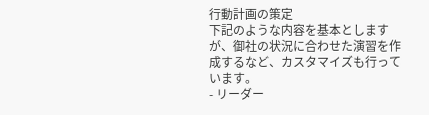行動計画の策定
下記のような内容を基本としますが、御社の状況に合わせた演習を作成するなど、カスタマイズも行っています。
- リーダー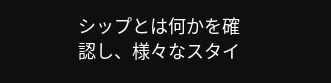シップとは何かを確認し、様々なスタイ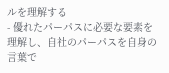ルを理解する
- 優れたパーパスに必要な要素を理解し、自社のパーパスを自身の言葉で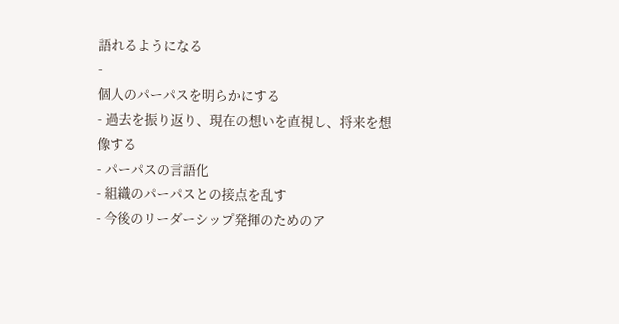語れるようになる
-
個人のパーパスを明らかにする
- 過去を振り返り、現在の想いを直視し、将来を想像する
- パーパスの言語化
- 組織のパーパスとの接点を乱す
- 今後のリーダーシップ発揮のためのア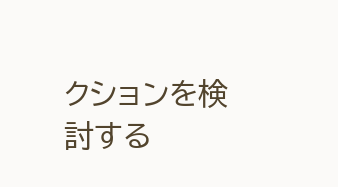クションを検討する